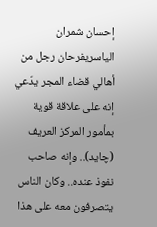إحسان شمران الياسريفرحان رجل من أهالي قضاء المجر يدّعي إنه على علاقة قوية بمأمور المركز العريف (چايد).. وإنه صاحب نفوذ عنده.. وكان الناس يتصرفون معه على هذا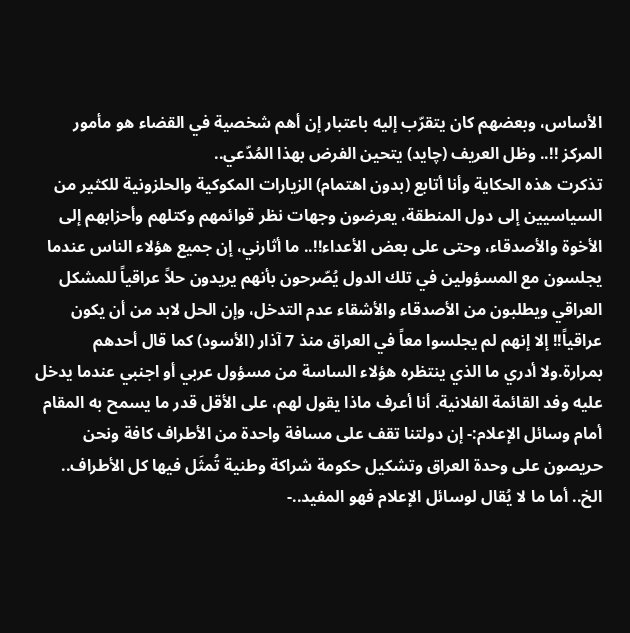الأساس، وبعضهم كان يتقرّب إليه باعتبار إن أهم شخصية في القضاء هو مأمور المركز !!.. وظل العريف (چايد) يتحين الفرض بهذا المُدّعي..
تذكرت هذه الحكاية وأنا أتابع (بدون اهتمام) الزيارات المكوكية والحلزونية للكثير من السياسيين إلى دول المنطقة، يعرضون وجهات نظر قوائمهم وكتلهم وأحزابهم إلى الأخوة والأصدقاء، وحتى على بعض الأعداء!!.. ما أثارني، إن جميع هؤلاء الناس عندما يجلسون مع المسؤولين في تلك الدول يُصّرحون بأنهم يريدون حلاً عراقياً للمشكل العراقي ويطلبون من الأصدقاء والأشقاء عدم التدخل، وإن الحل لابد من أن يكون عراقياً!! إلا إنهم لم يجلسوا معاً في العراق منذ 7 آذار (الأسود) كما قال أحدهم بمرارة.ولا أدري ما الذي ينتظره هؤلاء الساسة من مسؤول عربي أو اجنبي عندما يدخل عليه وفد القائمة الفلانية. أنا أعرف ماذا يقول لهم، على الأقل قدر ما يسمح به المقام أمام وسائل الإعلام:- إن دولتنا تقف على مسافة واحدة من الأطراف كافة ونحن حريصون على وحدة العراق وتشكيل حكومة شراكة وطنية تُمثَل فيها كل الأطراف.. الخ.. أما ما لا يُقال لوسائل الإعلام فهو المفيد..-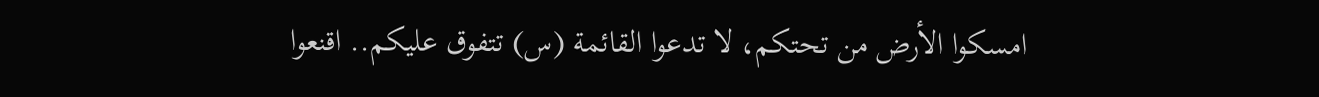امسكوا الأرض من تحتكم، لا تدعوا القائمة (س) تتفوق عليكم.. اقنعوا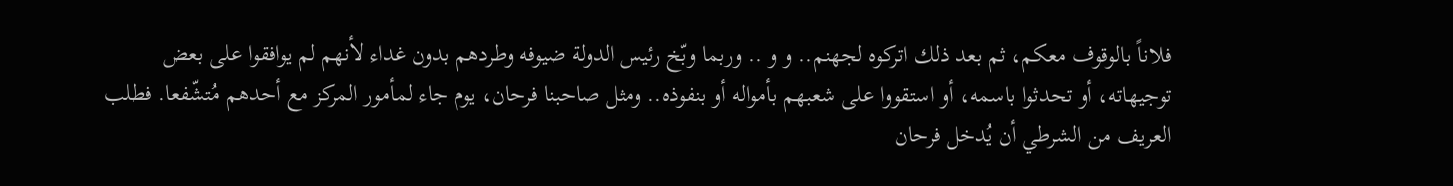فلاناً بالوقوف معكم، ثم بعد ذلك اتركوه لجهنم.. و و .. وربما وبّخ رئيس الدولة ضيوفه وطردهم بدون غداء لأنهم لم يوافقوا على بعض توجيهاته، أو تحدثوا باسمه، أو استقووا على شعبهم بأمواله أو بنفوذه.. ومثل صاحبنا فرحان، يوم جاء لمأمور المركز مع أحدهم مُتشّفعا. فطلب العريف من الشرطي أن يُدخل فرحان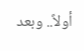أولاً.. وبعد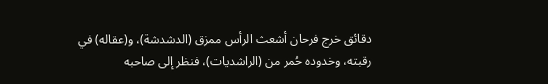دقائق خرج فرحان أشعث الرأس ممزق (الدشدشة)، و(عقاله) في رقبته، وخدوده حُمر من (الراشديات)، فنظر إلى صاحبه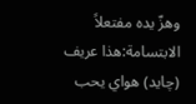وهزّ يده مفتعلاً الابتسامة:هذا عريف (چايد) هواي يحب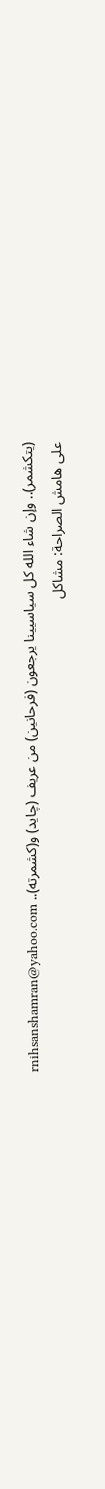(يتكشمر).. وإن شاء الله كل سياسيينا يرجعون (فرحانين) من عريف (چايد) و(كشمرته).. rnihsanshamran@yahoo.com
على هامش الصراحة: مشاكل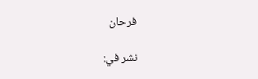فرحان

نشر في: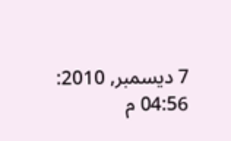7 ديسمبر, 2010: 04:56 م